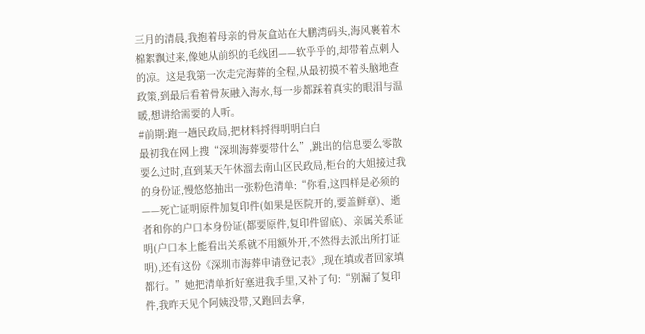三月的清晨,我抱着母亲的骨灰盒站在大鹏湾码头,海风裹着木棉絮飘过来,像她从前织的毛线团——软乎乎的,却带着点刺人的凉。这是我第一次走完海葬的全程,从最初摸不着头脑地查政策,到最后看着骨灰融入海水,每一步都踩着真实的眼泪与温暖,想讲给需要的人听。
#前期:跑一趟民政局,把材料捋得明明白白
最初我在网上搜“深圳海葬要带什么”,跳出的信息要么零散要么过时,直到某天午休溜去南山区民政局,柜台的大姐接过我的身份证,慢悠悠抽出一张粉色清单:“你看,这四样是必须的——死亡证明原件加复印件(如果是医院开的,要盖鲜章)、逝者和你的户口本身份证(都要原件,复印件留底)、亲属关系证明(户口本上能看出关系就不用额外开,不然得去派出所打证明),还有这份《深圳市海葬申请登记表》,现在填或者回家填都行。”她把清单折好塞进我手里,又补了句:“别漏了复印件,我昨天见个阿姨没带,又跑回去拿,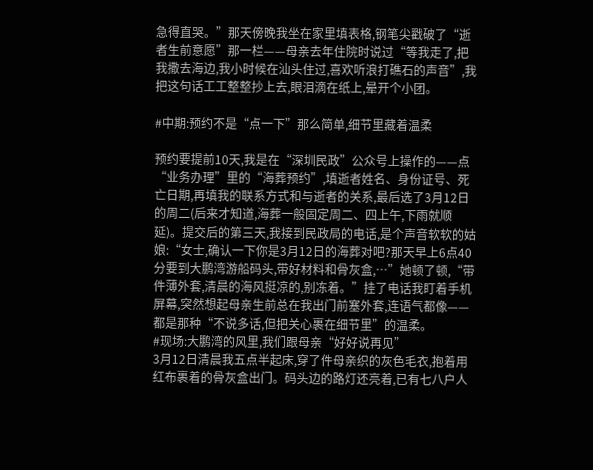急得直哭。”那天傍晚我坐在家里填表格,钢笔尖戳破了“逝者生前意愿”那一栏——母亲去年住院时说过“等我走了,把我撒去海边,我小时候在汕头住过,喜欢听浪打礁石的声音”,我把这句话工工整整抄上去,眼泪滴在纸上,晕开个小团。

#中期:预约不是“点一下”那么简单,细节里藏着温柔

预约要提前10天,我是在“深圳民政”公众号上操作的——点“业务办理”里的“海葬预约”,填逝者姓名、身份证号、死亡日期,再填我的联系方式和与逝者的关系,最后选了3月12日的周二(后来才知道,海葬一般固定周二、四上午,下雨就顺延)。提交后的第三天,我接到民政局的电话,是个声音软软的姑娘:“女士,确认一下你是3月12日的海葬对吧?那天早上6点40分要到大鹏湾游船码头,带好材料和骨灰盒,…”她顿了顿,“带件薄外套,清晨的海风挺凉的,别冻着。”挂了电话我盯着手机屏幕,突然想起母亲生前总在我出门前塞外套,连语气都像——都是那种“不说多话,但把关心裹在细节里”的温柔。
#现场:大鹏湾的风里,我们跟母亲“好好说再见”
3月12日清晨我五点半起床,穿了件母亲织的灰色毛衣,抱着用红布裹着的骨灰盒出门。码头边的路灯还亮着,已有七八户人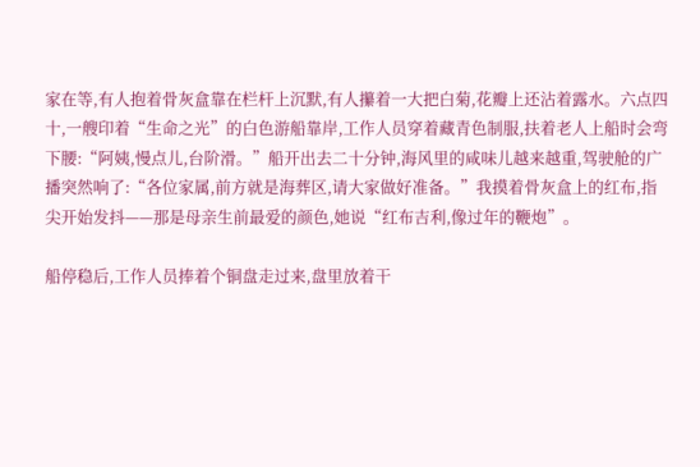家在等,有人抱着骨灰盒靠在栏杆上沉默,有人攥着一大把白菊,花瓣上还沾着露水。六点四十,一艘印着“生命之光”的白色游船靠岸,工作人员穿着藏青色制服,扶着老人上船时会弯下腰:“阿姨,慢点儿,台阶滑。”船开出去二十分钟,海风里的咸味儿越来越重,驾驶舱的广播突然响了:“各位家属,前方就是海葬区,请大家做好准备。”我摸着骨灰盒上的红布,指尖开始发抖——那是母亲生前最爱的颜色,她说“红布吉利,像过年的鞭炮”。

船停稳后,工作人员捧着个铜盘走过来,盘里放着干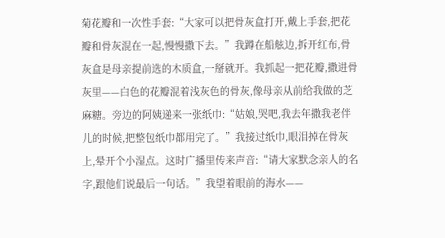菊花瓣和一次性手套:“大家可以把骨灰盒打开,戴上手套,把花瓣和骨灰混在一起,慢慢撒下去。”我蹲在船舷边,拆开红布,骨灰盒是母亲提前选的木质盒,一掰就开。我抓起一把花瓣,撒进骨灰里——白色的花瓣混着浅灰色的骨灰,像母亲从前给我做的芝麻糖。旁边的阿姨递来一张纸巾:“姑娘,哭吧,我去年撒我老伴儿的时候,把整包纸巾都用完了。”我接过纸巾,眼泪掉在骨灰上,晕开个小湿点。这时广播里传来声音:“请大家默念亲人的名字,跟他们说最后一句话。”我望着眼前的海水——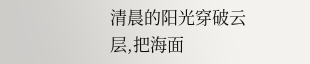清晨的阳光穿破云层,把海面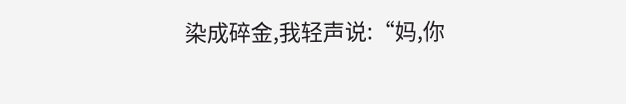染成碎金,我轻声说:“妈,你